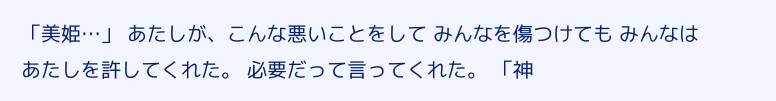「美姫…」 あたしが、こんな悪いことをして みんなを傷つけても みんなはあたしを許してくれた。 必要だって言ってくれた。 「神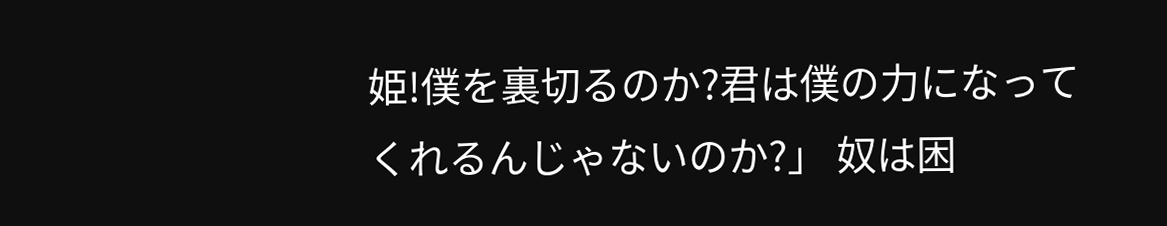姫!僕を裏切るのか?君は僕の力になってくれるんじゃないのか?」 奴は困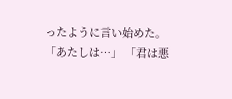ったように言い始めた。 「あたしは…」 「君は悪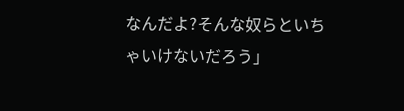なんだよ?そんな奴らといちゃいけないだろう」